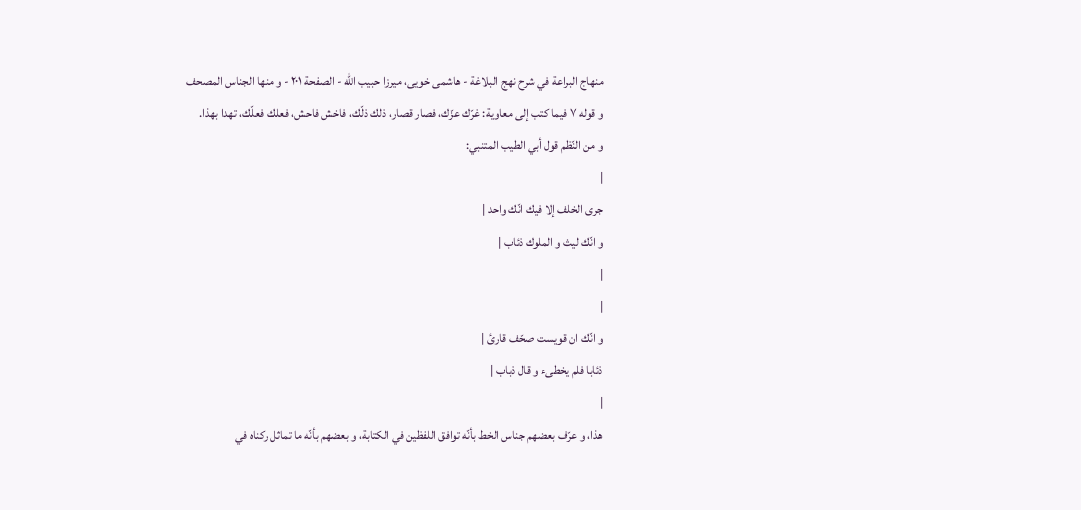منهاج البراعة في شرح نهج البلاغة - هاشمى خويى، ميرزا حبيب الله - الصفحة ٢٠١ - و منها الجناس المصحف
و قوله ٧ فيما كتب إلى معاوية: غرّك عزّك، فصار قصار، ذلك ذلّك، فاخش فاحش، فعلك فعلّك، تهدا بهذا.
و من النّظم قول أبي الطيب المتنبي:
|
جرى الخلف إلا فيك انّك واحد |
و انّك ليث و الملوك ذئاب |
|
|
و انّك ان قويست صحّف قارئ |
ذئابا فلم يخطىء و قال ذباب |
|
هذا، و عرّف بعضهم جناس الخط بأنّه توافق اللفظين في الكتابة، و بعضهم بأنّه ما تماثل ركناه في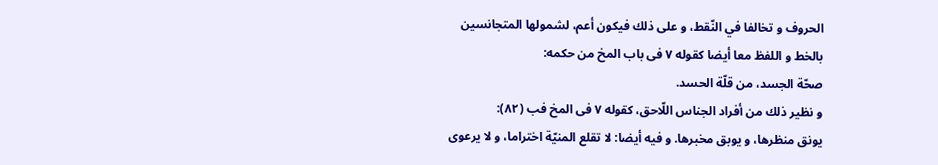الحروف و تخالفا في النّقط، و على ذلك فيكون أعم، لشمولها المتجانسين بالخط و اللفظ معا أيضا كقوله ٧ فى باب المخ من حكمه:
صحّة الجسد، من قلّة الحسد.
و نظير ذلك من أفراد الجناس اللّاحق، كقوله ٧ فى المخ فب (٨٢):
يونق منظرها، و يوبق مخبرها. و فيه أيضا: لا تقلع المنيّة اختراما، و لا يرعوى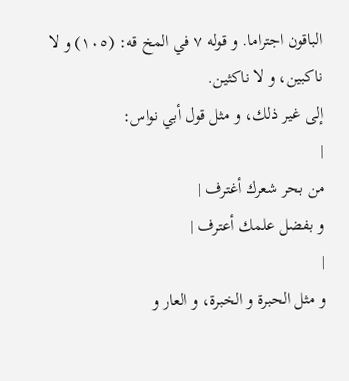الباقون اجتراما. و قوله ٧ في المخ قه: (١٠٥) و لا ناكبين، و لا ناكثين.
إلى غير ذلك، و مثل قول أبي نواس:
|
من بحر شعرك أغترف |
و بفضل علمك أعترف |
|
و مثل الحبرة و الخبرة، و العار و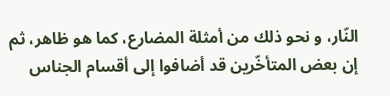النّار، و نحو ذلك من أمثلة المضارع، كما هو ظاهر، ثم إن بعض المتأخّرين قد أضافوا إلى أقسام الجناس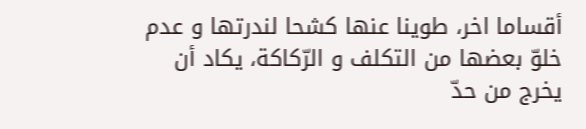أقساما اخر، طوينا عنها كشحا لندرتها و عدم خلوّ بعضها من التكلف و الرّكاكة، يكاد أن يخرج من حدّ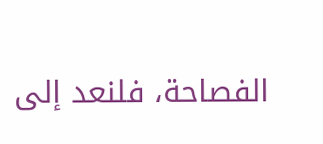الفصاحة، فلنعد إلى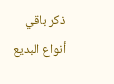ذكر باقي أنواع البديع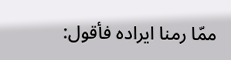ممّا رمنا ايراده فأقول: